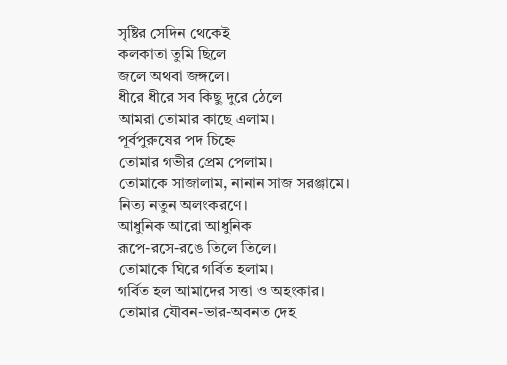সৃষ্টির সেদিন থেকেই
কলকাতা তুমি ছিলে
জলে অথবা জঙ্গলে।
ধীরে ধীরে সব কিছু দুরে ঠেলে
আমরা তোমার কাছে এলাম।
পূর্বপুরুষের পদ চিহ্নে
তোমার গভীর প্রেম পেলাম।
তোমাকে সাজালাম, নানান সাজ সরঞ্জামে।
নিত্য নতুন অলংকরণে।
আধুনিক আরো আধুনিক
রূপে-রসে-রঙে তিলে তিলে।
তোমাকে ঘিরে গর্বিত হলাম।
গর্বিত হল আমাদের সত্তা ও অহংকার।
তোমার যৌবন-ভার-অবনত দেহ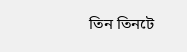তিন তিনটে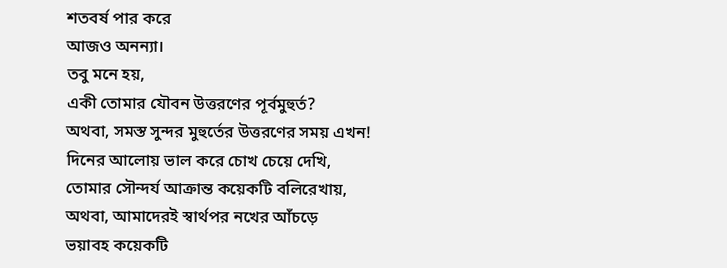শতবর্ষ পার করে
আজও অনন্যা।
তবু মনে হয়,
একী তোমার যৌবন উত্তরণের পূর্বমুহুর্ত?
অথবা, সমস্ত সুন্দর মুহুর্তের উত্তরণের সময় এখন!
দিনের আলোয় ভাল করে চোখ চেয়ে দেখি,
তোমার সৌন্দর্য আক্রান্ত কয়েকটি বলিরেখায়,
অথবা, আমাদেরই স্বার্থপর নখের আঁচড়ে
ভয়াবহ কয়েকটি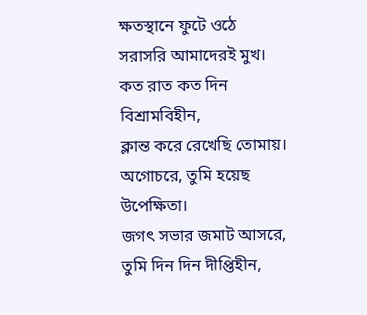ক্ষতস্থানে ফুটে ওঠে
সরাসরি আমাদেরই মুখ।
কত রাত কত দিন বিশ্রামবিহীন,
ক্লান্ত করে রেখেছি তোমায়।
অগোচরে, তুমি হয়েছ উপেক্ষিতা।
জগৎ সভার জমাট আসরে,
তুমি দিন দিন দীপ্তিহীন,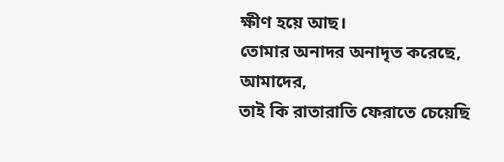ক্ষীণ হয়ে আছ।
তোমার অনাদর অনাদৃত করেছে, আমাদের,
তাই কি রাতারাতি ফেরাতে চেয়েছি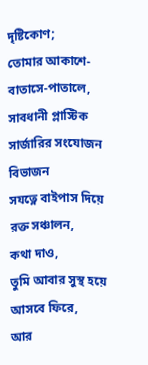দৃষ্টিকোণ;
তোমার আকাশে-বাতাসে-পাতালে,
সাবধানী প্লাস্টিক সার্জারির সংযোজন বিভাজন
সযত্নে বাইপাস দিয়ে রক্ত সঞ্চালন,
কথা দাও,
তুমি আবার সুস্থ হয়ে আসবে ফিরে,
আর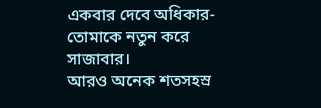একবার দেবে অধিকার-
তোমাকে নতুন করে সাজাবার।
আরও অনেক শতসহস্র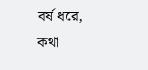বর্ষ ধরে,
কথা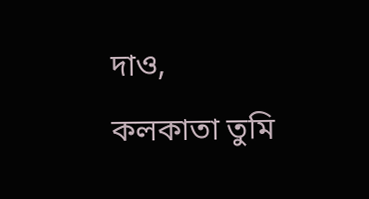দাও,
কলকাতা তুমি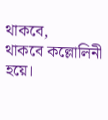থাকবে,
থাকবে কল্লোলিনী হয়ে।